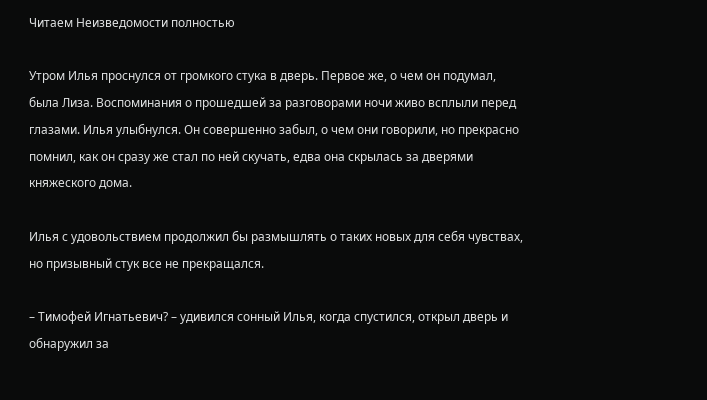Читаем Неизведомости полностью

Утром Илья проснулся от громкого стука в дверь. Первое же, о чем он подумал, была Лиза. Воспоминания о прошедшей за разговорами ночи живо всплыли перед глазами. Илья улыбнулся. Он совершенно забыл, о чем они говорили, но прекрасно помнил, как он сразу же стал по ней скучать, едва она скрылась за дверями княжеского дома.

Илья с удовольствием продолжил бы размышлять о таких новых для себя чувствах, но призывный стук все не прекращался.

– Тимофей Игнатьевич? – удивился сонный Илья, когда спустился, открыл дверь и обнаружил за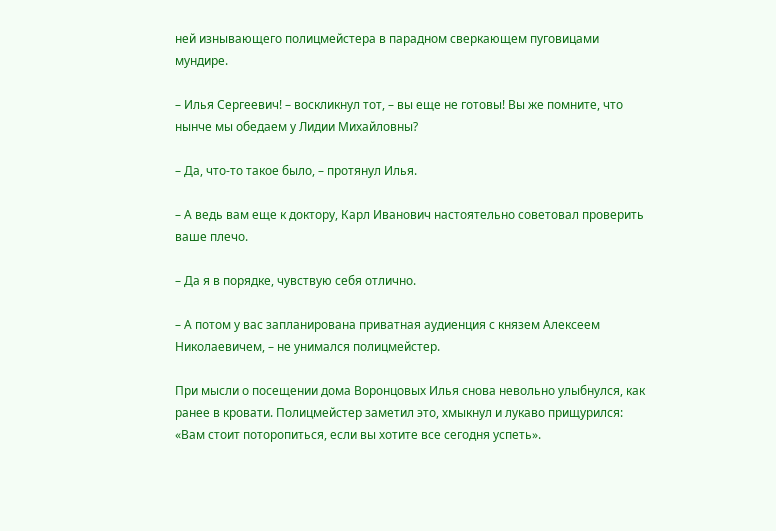ней изнывающего полицмейстера в парадном сверкающем пуговицами мундире.

– Илья Сергеевич! – воскликнул тот, – вы еще не готовы! Вы же помните, что нынче мы обедаем у Лидии Михайловны?

– Да, что-то такое было, – протянул Илья.

– А ведь вам еще к доктору, Карл Иванович настоятельно советовал проверить ваше плечо.

– Да я в порядке, чувствую себя отлично.

– А потом у вас запланирована приватная аудиенция с князем Алексеем Николаевичем, – не унимался полицмейстер.

При мысли о посещении дома Воронцовых Илья снова невольно улыбнулся, как ранее в кровати. Полицмейстер заметил это, хмыкнул и лукаво прищурился: «Вам стоит поторопиться, если вы хотите все сегодня успеть».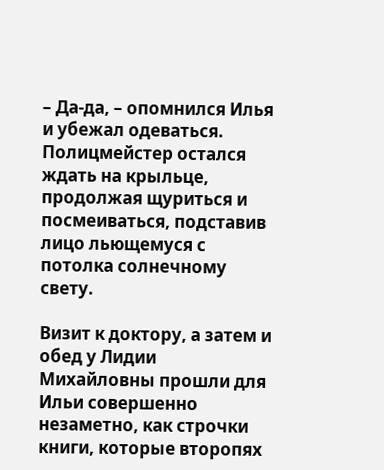– Да-да, – опомнился Илья и убежал одеваться. Полицмейстер остался ждать на крыльце, продолжая щуриться и посмеиваться, подставив лицо льющемуся с потолка солнечному свету.

Визит к доктору, а затем и обед у Лидии Михайловны прошли для Ильи совершенно незаметно, как строчки книги, которые второпях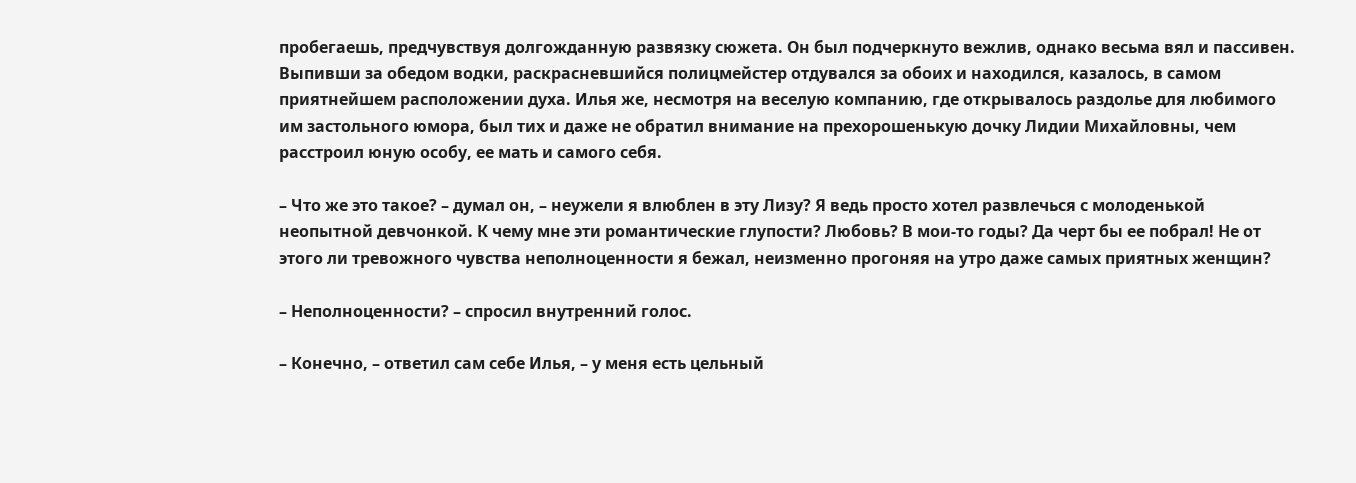пробегаешь, предчувствуя долгожданную развязку сюжета. Он был подчеркнуто вежлив, однако весьма вял и пассивен. Выпивши за обедом водки, раскрасневшийся полицмейстер отдувался за обоих и находился, казалось, в самом приятнейшем расположении духа. Илья же, несмотря на веселую компанию, где открывалось раздолье для любимого им застольного юмора, был тих и даже не обратил внимание на прехорошенькую дочку Лидии Михайловны, чем расстроил юную особу, ее мать и самого себя.

– Что же это такое? – думал он, – неужели я влюблен в эту Лизу? Я ведь просто хотел развлечься с молоденькой неопытной девчонкой. К чему мне эти романтические глупости? Любовь? В мои-то годы? Да черт бы ее побрал! Не от этого ли тревожного чувства неполноценности я бежал, неизменно прогоняя на утро даже самых приятных женщин?

– Неполноценности? – спросил внутренний голос.

– Конечно, – ответил сам себе Илья, – у меня есть цельный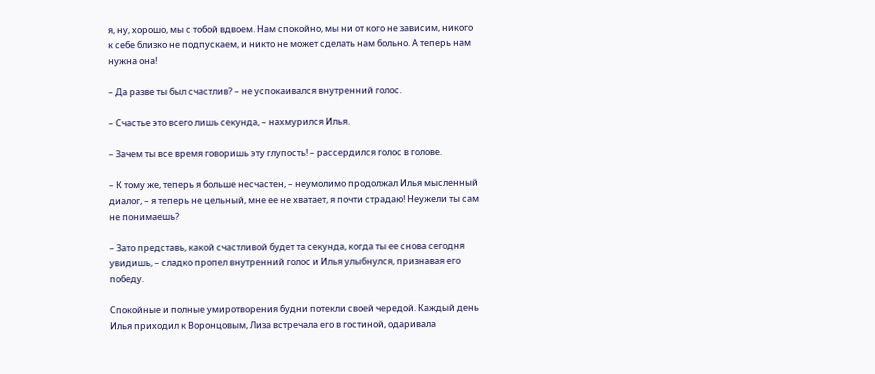я, ну, хорошо, мы с тобой вдвоем. Нам спокойно, мы ни от кого не зависим, никого к себе близко не подпускаем, и никто не может сделать нам больно. А теперь нам нужна она!

– Да разве ты был счастлив? – не успокаивался внутренний голос.

– Счастье это всего лишь секунда, – нахмурился Илья.

– Зачем ты все время говоришь эту глупость! – рассердился голос в голове.

– К тому же, теперь я больше несчастен, – неумолимо продолжал Илья мысленный диалог, – я теперь не цельный, мне ее не хватает, я почти страдаю! Неужели ты сам не понимаешь?

– Зато представь, какой счастливой будет та секунда, когда ты ее снова сегодня увидишь, – сладко пропел внутренний голос и Илья улыбнулся, признавая его победу.

Спокойные и полные умиротворения будни потекли своей чередой. Каждый день Илья приходил к Воронцовым, Лиза встречала его в гостиной, одаривала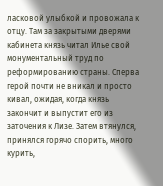ласковой улыбкой и провожала к отцу. Там за закрытыми дверями кабинета князь читал Илье свой монументальный труд по реформированию страны. Сперва герой почти не вникал и просто кивал, ожидая, когда князь закончит и выпустит его из заточения к Лизе. Затем втянулся, принялся горячо спорить, много курить,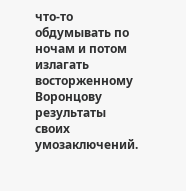что-то обдумывать по ночам и потом излагать восторженному Воронцову результаты своих умозаключений.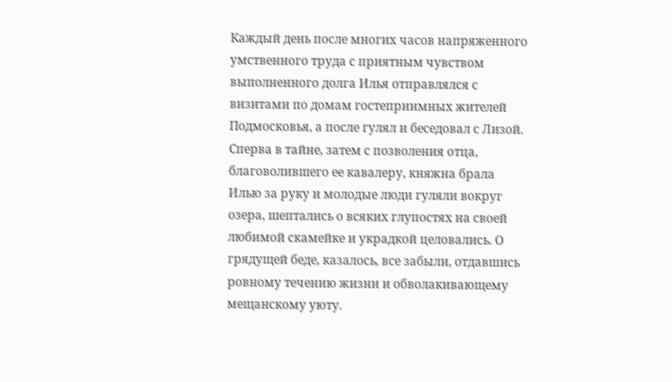Каждый день после многих часов напряженного умственного труда с приятным чувством выполненного долга Илья отправлялся с визитами по домам гостеприимных жителей Подмосковья, а после гулял и беседовал с Лизой. Сперва в тайне, затем с позволения отца, благоволившего ее кавалеру, княжна брала Илью за руку и молодые люди гуляли вокруг озера, шептались о всяких глупостях на своей любимой скамейке и украдкой целовались. О грядущей беде, казалось, все забыли, отдавшись ровному течению жизни и обволакивающему мещанскому уюту.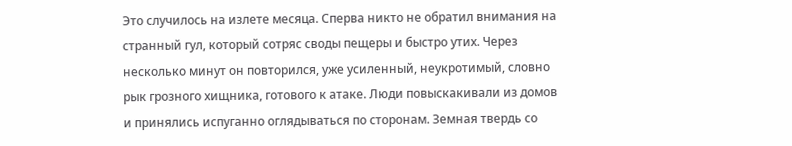Это случилось на излете месяца. Сперва никто не обратил внимания на странный гул, который сотряс своды пещеры и быстро утих. Через несколько минут он повторился, уже усиленный, неукротимый, словно рык грозного хищника, готового к атаке. Люди повыскакивали из домов и принялись испуганно оглядываться по сторонам. Земная твердь со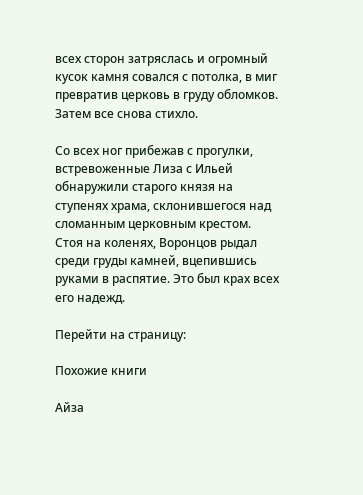всех сторон затряслась и огромный кусок камня совался с потолка, в миг превратив церковь в груду обломков. Затем все снова стихло.

Со всех ног прибежав с прогулки, встревоженные Лиза с Ильей обнаружили старого князя на ступенях храма, склонившегося над сломанным церковным крестом. Стоя на коленях, Воронцов рыдал среди груды камней, вцепившись руками в распятие. Это был крах всех его надежд.

Перейти на страницу:

Похожие книги

Айза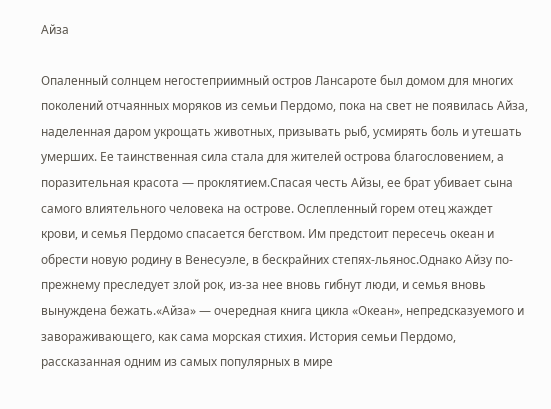Айза

Опаленный солнцем негостеприимный остров Лансароте был домом для многих поколений отчаянных моряков из семьи Пердомо, пока на свет не появилась Айза, наделенная даром укрощать животных, призывать рыб, усмирять боль и утешать умерших. Ее таинственная сила стала для жителей острова благословением, а поразительная красота — проклятием.Спасая честь Айзы, ее брат убивает сына самого влиятельного человека на острове. Ослепленный горем отец жаждет крови, и семья Пердомо спасается бегством. Им предстоит пересечь океан и обрести новую родину в Венесуэле, в бескрайних степях-льянос.Однако Айзу по-прежнему преследует злой рок, из-за нее вновь гибнут люди, и семья вновь вынуждена бежать.«Айза» — очередная книга цикла «Океан», непредсказуемого и завораживающего, как сама морская стихия. История семьи Пердомо, рассказанная одним из самых популярных в мире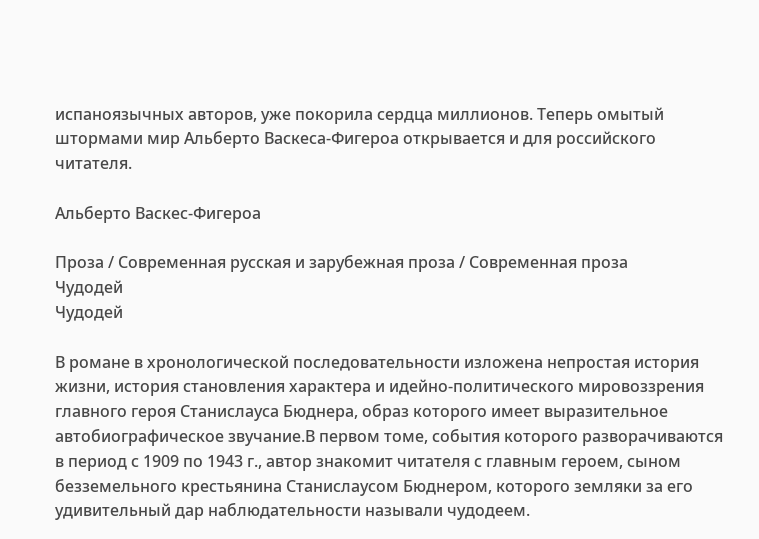испаноязычных авторов, уже покорила сердца миллионов. Теперь омытый штормами мир Альберто Васкеса-Фигероа открывается и для российского читателя.

Альберто Васкес-Фигероа

Проза / Современная русская и зарубежная проза / Современная проза
Чудодей
Чудодей

В романе в хронологической последовательности изложена непростая история жизни, история становления характера и идейно-политического мировоззрения главного героя Станислауса Бюднера, образ которого имеет выразительное автобиографическое звучание.В первом томе, события которого разворачиваются в период с 1909 по 1943 г., автор знакомит читателя с главным героем, сыном безземельного крестьянина Станислаусом Бюднером, которого земляки за его удивительный дар наблюдательности называли чудодеем.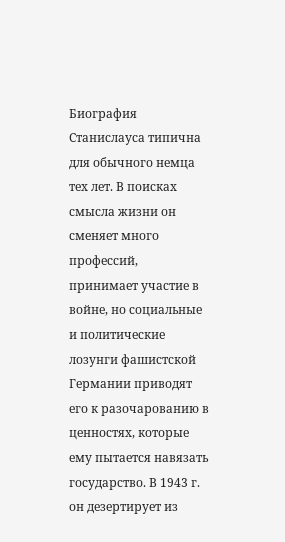Биография Станислауса типична для обычного немца тех лет. В поисках смысла жизни он сменяет много профессий, принимает участие в войне, но социальные и политические лозунги фашистской Германии приводят его к разочарованию в ценностях, которые ему пытается навязать государство. В 1943 г. он дезертирует из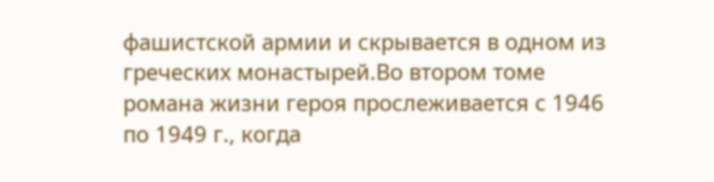фашистской армии и скрывается в одном из греческих монастырей.Во втором томе романа жизни героя прослеживается с 1946 по 1949 г., когда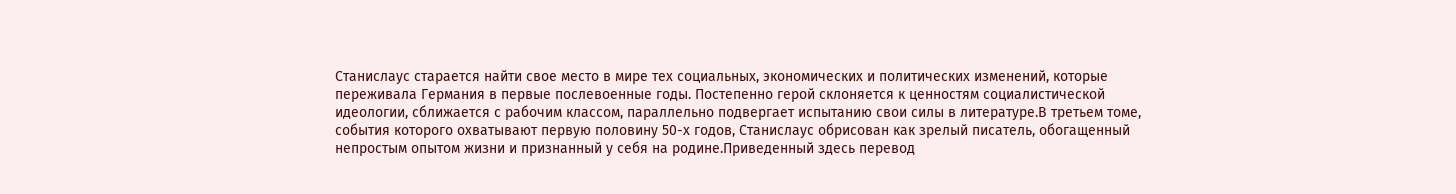Станислаус старается найти свое место в мире тех социальных, экономических и политических изменений, которые переживала Германия в первые послевоенные годы. Постепенно герой склоняется к ценностям социалистической идеологии, сближается с рабочим классом, параллельно подвергает испытанию свои силы в литературе.В третьем томе, события которого охватывают первую половину 50-х годов, Станислаус обрисован как зрелый писатель, обогащенный непростым опытом жизни и признанный у себя на родине.Приведенный здесь перевод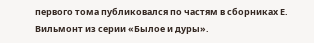первого тома публиковался по частям в сборниках Е. Вильмонт из серии «Былое и дуры».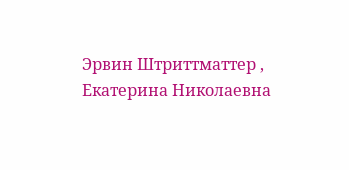Эрвин Штриттматтер , Екатерина Николаевна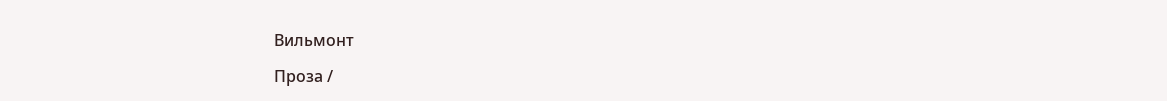Вильмонт

Проза /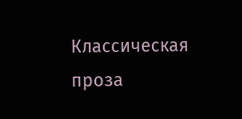Классическая проза